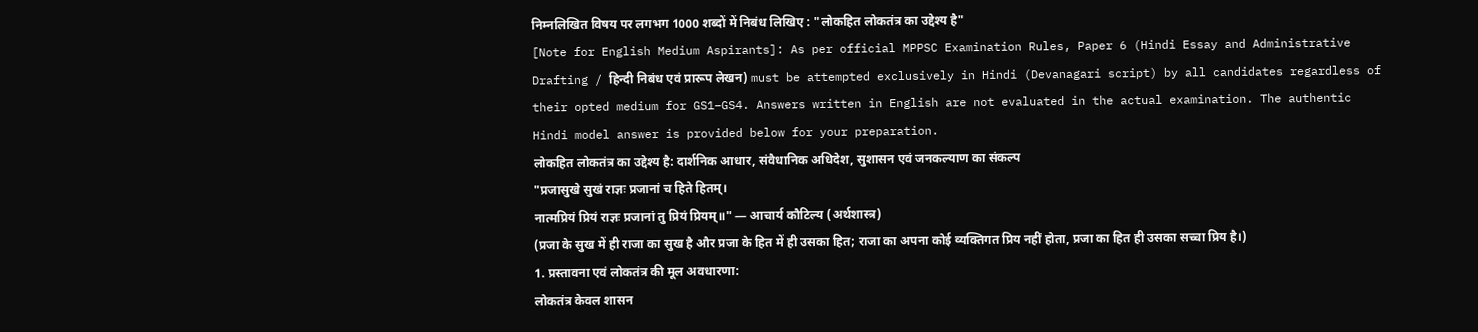निम्नलिखित विषय पर लगभग 1000 शब्दों में निबंध लिखिए : "लोकहित लोकतंत्र का उद्देश्य है"
[Note for English Medium Aspirants]: As per official MPPSC Examination Rules, Paper 6 (Hindi Essay and Administrative Drafting / हिन्दी निबंध एवं प्रारूप लेखन) must be attempted exclusively in Hindi (Devanagari script) by all candidates regardless of their opted medium for GS1–GS4. Answers written in English are not evaluated in the actual examination. The authentic Hindi model answer is provided below for your preparation.
लोकहित लोकतंत्र का उद्देश्य है: दार्शनिक आधार, संवैधानिक अधिदेश, सुशासन एवं जनकल्याण का संकल्प
"प्रजासुखे सुखं राज्ञः प्रजानां च हिते हितम्।
नात्मप्रियं प्रियं राज्ञः प्रजानां तु प्रियं प्रियम्॥" — आचार्य कौटिल्य (अर्थशास्त्र)
(प्रजा के सुख में ही राजा का सुख है और प्रजा के हित में ही उसका हित; राजा का अपना कोई व्यक्तिगत प्रिय नहीं होता, प्रजा का हित ही उसका सच्चा प्रिय है।)
1. प्रस्तावना एवं लोकतंत्र की मूल अवधारणा:
लोकतंत्र केवल शासन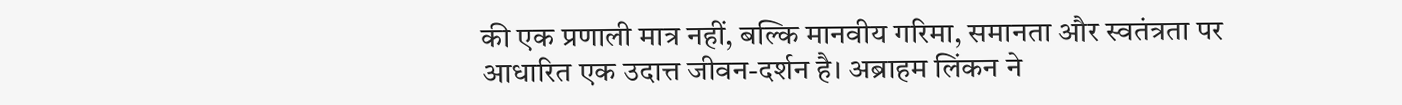की एक प्रणाली मात्र नहीं, बल्कि मानवीय गरिमा, समानता और स्वतंत्रता पर आधारित एक उदात्त जीवन-दर्शन है। अब्राहम लिंकन ने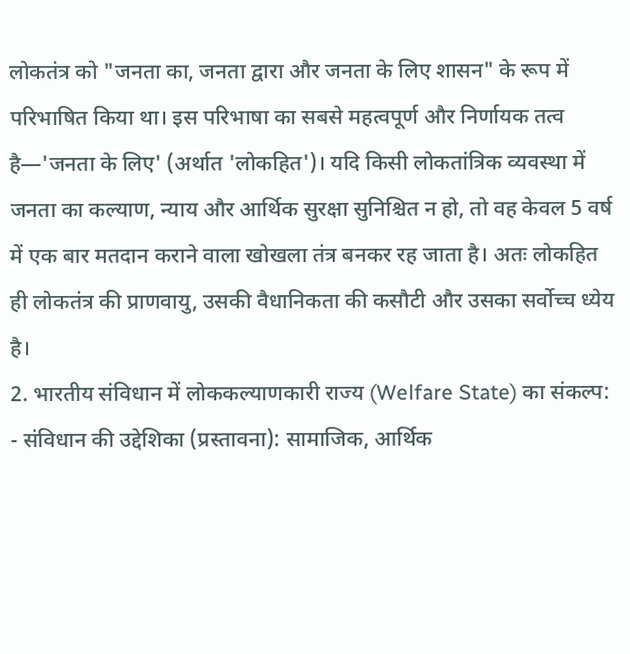लोकतंत्र को "जनता का, जनता द्वारा और जनता के लिए शासन" के रूप में परिभाषित किया था। इस परिभाषा का सबसे महत्वपूर्ण और निर्णायक तत्व है—'जनता के लिए' (अर्थात 'लोकहित')। यदि किसी लोकतांत्रिक व्यवस्था में जनता का कल्याण, न्याय और आर्थिक सुरक्षा सुनिश्चित न हो, तो वह केवल 5 वर्ष में एक बार मतदान कराने वाला खोखला तंत्र बनकर रह जाता है। अतः लोकहित ही लोकतंत्र की प्राणवायु, उसकी वैधानिकता की कसौटी और उसका सर्वोच्च ध्येय है।
2. भारतीय संविधान में लोककल्याणकारी राज्य (Welfare State) का संकल्प:
- संविधान की उद्देशिका (प्रस्तावना): सामाजिक, आर्थिक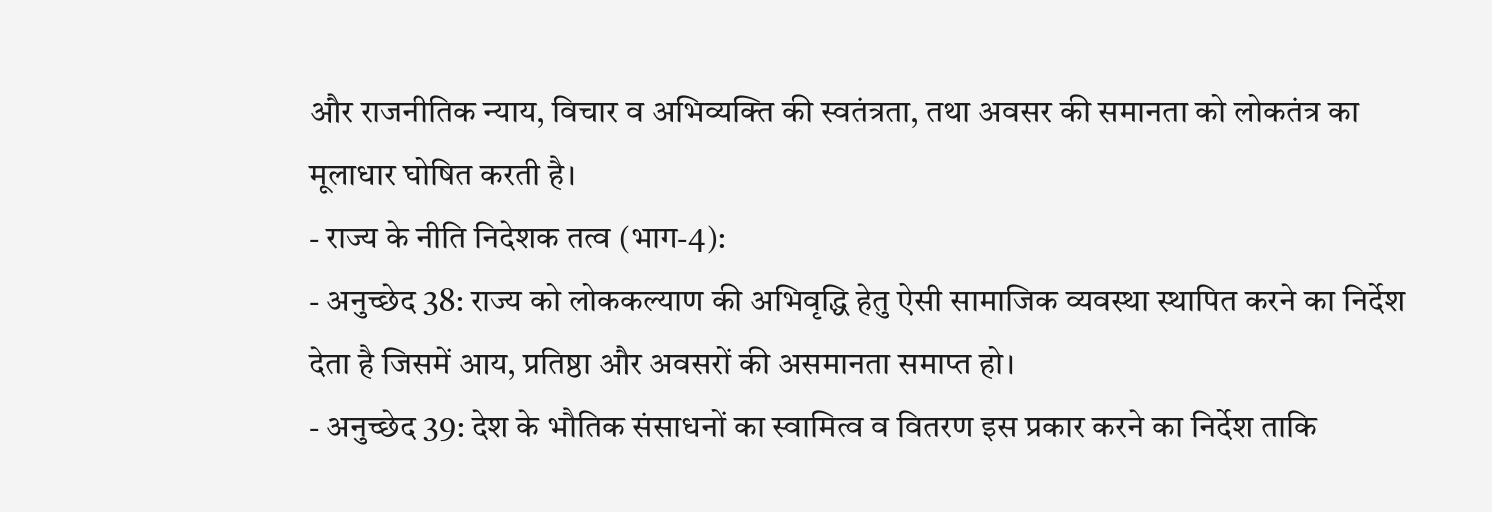और राजनीतिक न्याय, विचार व अभिव्यक्ति की स्वतंत्रता, तथा अवसर की समानता को लोकतंत्र का मूलाधार घोषित करती है।
- राज्य के नीति निदेशक तत्व (भाग-4):
- अनुच्छेद 38: राज्य को लोककल्याण की अभिवृद्धि हेतु ऐसी सामाजिक व्यवस्था स्थापित करने का निर्देश देता है जिसमें आय, प्रतिष्ठा और अवसरों की असमानता समाप्त हो।
- अनुच्छेद 39: देश के भौतिक संसाधनों का स्वामित्व व वितरण इस प्रकार करने का निर्देश ताकि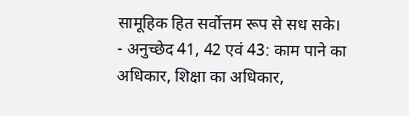सामूहिक हित सर्वोत्तम रूप से सध सके।
- अनुच्छेद 41, 42 एवं 43: काम पाने का अधिकार, शिक्षा का अधिकार,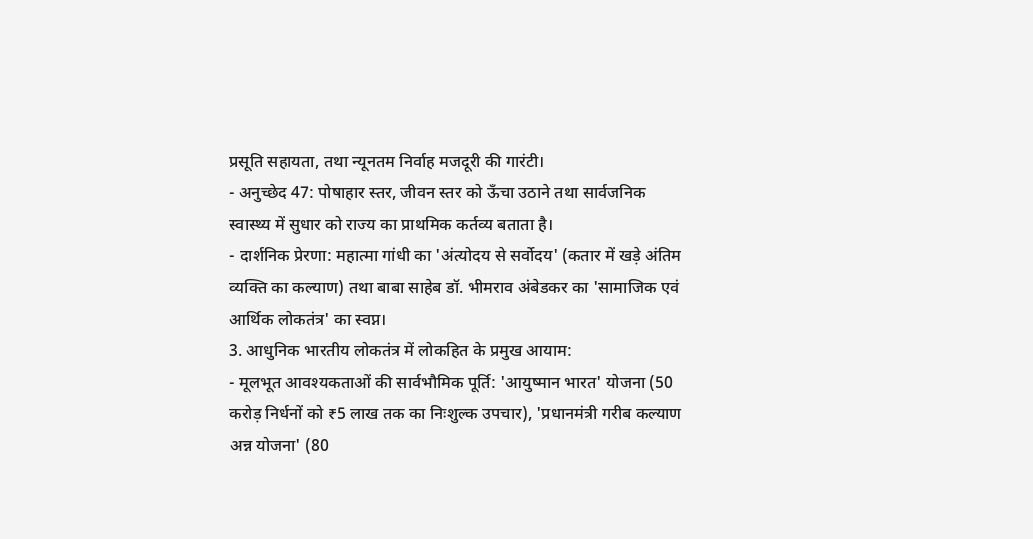प्रसूति सहायता, तथा न्यूनतम निर्वाह मजदूरी की गारंटी।
- अनुच्छेद 47: पोषाहार स्तर, जीवन स्तर को ऊँचा उठाने तथा सार्वजनिक स्वास्थ्य में सुधार को राज्य का प्राथमिक कर्तव्य बताता है।
- दार्शनिक प्रेरणा: महात्मा गांधी का 'अंत्योदय से सर्वोदय' (कतार में खड़े अंतिम व्यक्ति का कल्याण) तथा बाबा साहेब डॉ. भीमराव अंबेडकर का 'सामाजिक एवं आर्थिक लोकतंत्र' का स्वप्न।
3. आधुनिक भारतीय लोकतंत्र में लोकहित के प्रमुख आयाम:
- मूलभूत आवश्यकताओं की सार्वभौमिक पूर्ति: 'आयुष्मान भारत' योजना (50 करोड़ निर्धनों को ₹5 लाख तक का निःशुल्क उपचार), 'प्रधानमंत्री गरीब कल्याण अन्न योजना' (80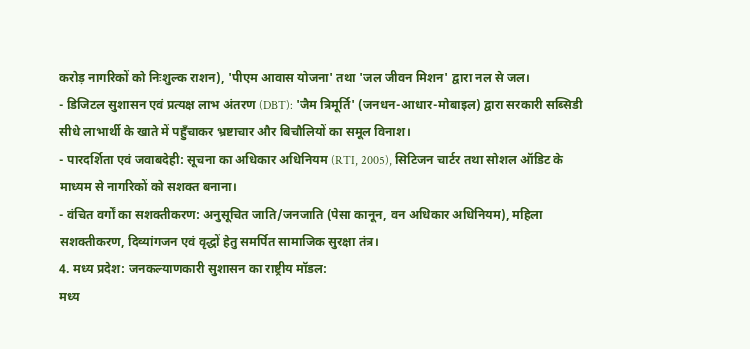करोड़ नागरिकों को निःशुल्क राशन), 'पीएम आवास योजना' तथा 'जल जीवन मिशन' द्वारा नल से जल।
- डिजिटल सुशासन एवं प्रत्यक्ष लाभ अंतरण (DBT): 'जैम त्रिमूर्ति' (जनधन-आधार-मोबाइल) द्वारा सरकारी सब्सिडी सीधे लाभार्थी के खाते में पहुँचाकर भ्रष्टाचार और बिचौलियों का समूल विनाश।
- पारदर्शिता एवं जवाबदेही: सूचना का अधिकार अधिनियम (RTI, 2005), सिटिजन चार्टर तथा सोशल ऑडिट के माध्यम से नागरिकों को सशक्त बनाना।
- वंचित वर्गों का सशक्तीकरण: अनुसूचित जाति/जनजाति (पेसा कानून, वन अधिकार अधिनियम), महिला सशक्तीकरण, दिव्यांगजन एवं वृद्धों हेतु समर्पित सामाजिक सुरक्षा तंत्र।
4. मध्य प्रदेश: जनकल्याणकारी सुशासन का राष्ट्रीय मॉडल:
मध्य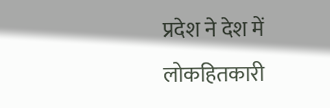प्रदेश ने देश में लोकहितकारी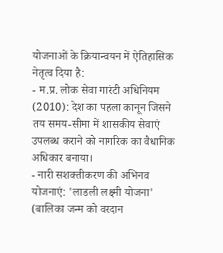योजनाओं के क्रियान्वयन में ऐतिहासिक नेतृत्व दिया है:
- म.प्र. लोक सेवा गारंटी अधिनियम (2010): देश का पहला कानून जिसने तय समय-सीमा में शासकीय सेवाएं उपलब्ध कराने को नागरिक का वैधानिक अधिकार बनाया।
- नारी सशक्तीकरण की अभिनव योजनाएं: 'लाडली लक्ष्मी योजना' (बालिका जन्म को वरदान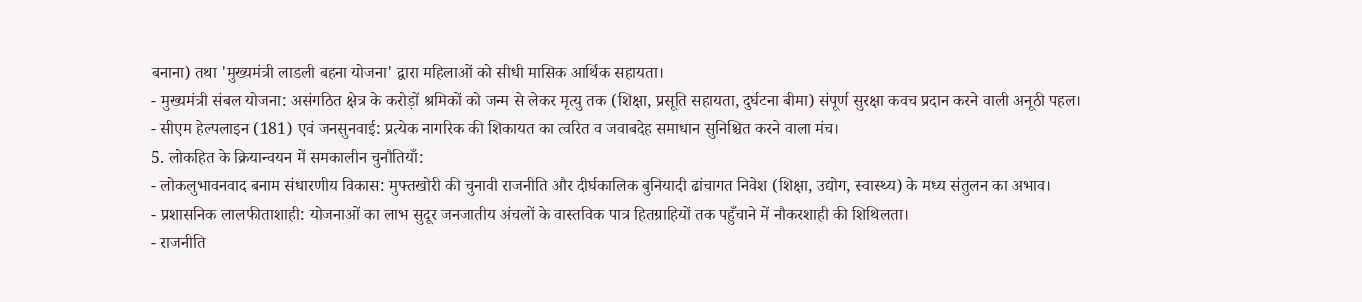बनाना) तथा 'मुख्यमंत्री लाडली बहना योजना' द्वारा महिलाओं को सीधी मासिक आर्थिक सहायता।
- मुख्यमंत्री संबल योजना: असंगठित क्षेत्र के करोड़ों श्रमिकों को जन्म से लेकर मृत्यु तक (शिक्षा, प्रसूति सहायता, दुर्घटना बीमा) संपूर्ण सुरक्षा कवच प्रदान करने वाली अनूठी पहल।
- सीएम हेल्पलाइन (181) एवं जनसुनवाई: प्रत्येक नागरिक की शिकायत का त्वरित व जवाबदेह समाधान सुनिश्चित करने वाला मंच।
5. लोकहित के क्रियान्वयन में समकालीन चुनौतियाँ:
- लोकलुभावनवाद बनाम संधारणीय विकास: मुफ्तखोरी की चुनावी राजनीति और दीर्घकालिक बुनियादी ढांचागत निवेश (शिक्षा, उद्योग, स्वास्थ्य) के मध्य संतुलन का अभाव।
- प्रशासनिक लालफीताशाही: योजनाओं का लाभ सुदूर जनजातीय अंचलों के वास्तविक पात्र हितग्राहियों तक पहुँचाने में नौकरशाही की शिथिलता।
- राजनीति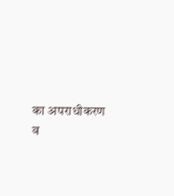का अपराधीकरण व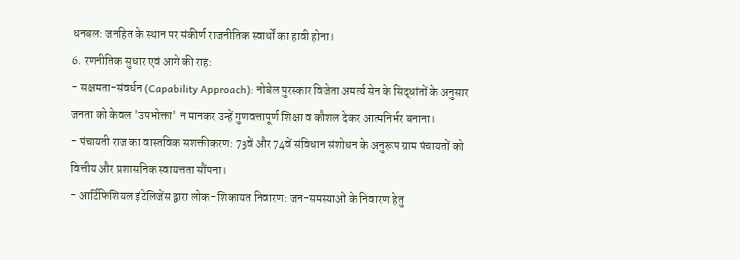धनबल: जनहित के स्थान पर संकीर्ण राजनीतिक स्वार्थों का हावी होना।
6. रणनीतिक सुधार एवं आगे की राह:
- सक्षमता-संवर्धन (Capability Approach): नोबेल पुरस्कार विजेता अमर्त्य सेन के सिद्धांतों के अनुसार जनता को केवल 'उपभोक्ता' न मानकर उन्हें गुणवत्तापूर्ण शिक्षा व कौशल देकर आत्मनिर्भर बनाना।
- पंचायती राज का वास्तविक सशक्तीकरण: 73वें और 74वें संविधान संशोधन के अनुरूप ग्राम पंचायतों को वित्तीय और प्रशासनिक स्वायत्तता सौंपना।
- आर्टिफिशियल इंटेलिजेंस द्वारा लोक-शिकायत निवारण: जन-समस्याओं के निवारण हेतु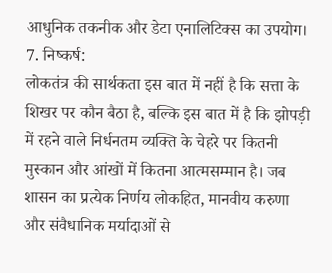आधुनिक तकनीक और डेटा एनालिटिक्स का उपयोग।
7. निष्कर्ष:
लोकतंत्र की सार्थकता इस बात में नहीं है कि सत्ता के शिखर पर कौन बैठा है, बल्कि इस बात में है कि झोपड़ी में रहने वाले निर्धनतम व्यक्ति के चेहरे पर कितनी मुस्कान और आंखों में कितना आत्मसम्मान है। जब शासन का प्रत्येक निर्णय लोकहित, मानवीय करुणा और संवैधानिक मर्यादाओं से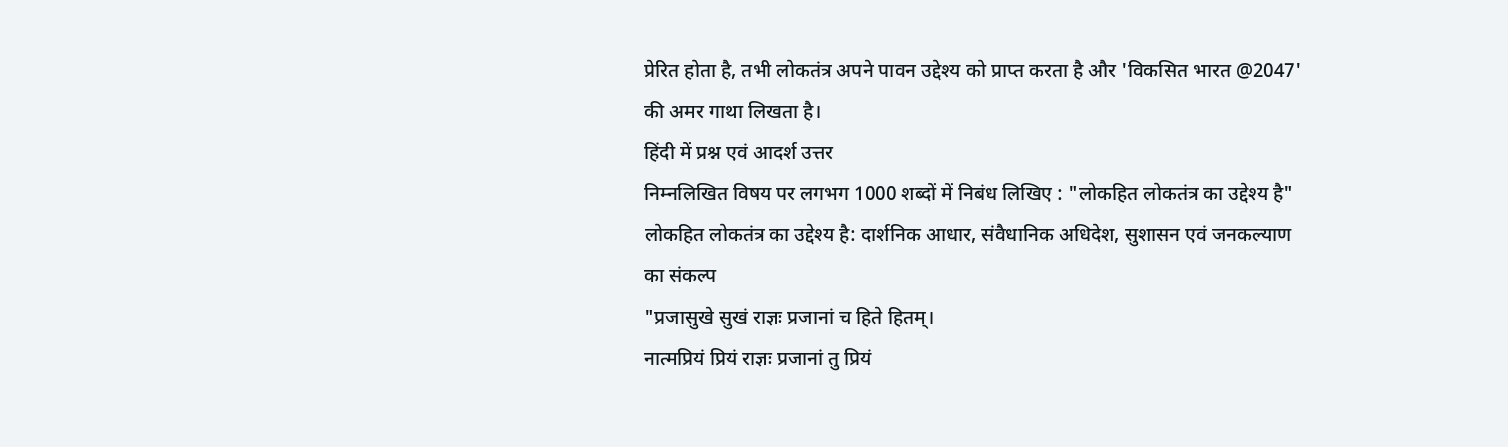प्रेरित होता है, तभी लोकतंत्र अपने पावन उद्देश्य को प्राप्त करता है और 'विकसित भारत @2047' की अमर गाथा लिखता है।
हिंदी में प्रश्न एवं आदर्श उत्तर
निम्नलिखित विषय पर लगभग 1000 शब्दों में निबंध लिखिए : "लोकहित लोकतंत्र का उद्देश्य है"
लोकहित लोकतंत्र का उद्देश्य है: दार्शनिक आधार, संवैधानिक अधिदेश, सुशासन एवं जनकल्याण का संकल्प
"प्रजासुखे सुखं राज्ञः प्रजानां च हिते हितम्।
नात्मप्रियं प्रियं राज्ञः प्रजानां तु प्रियं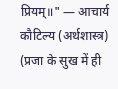प्रियम्॥" — आचार्य कौटिल्य (अर्थशास्त्र)
(प्रजा के सुख में ही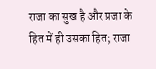राजा का सुख है और प्रजा के हित में ही उसका हित; राजा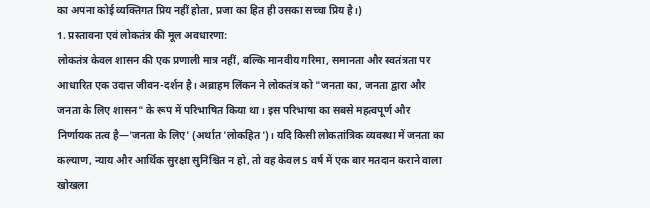का अपना कोई व्यक्तिगत प्रिय नहीं होता, प्रजा का हित ही उसका सच्चा प्रिय है।)
1. प्रस्तावना एवं लोकतंत्र की मूल अवधारणा:
लोकतंत्र केवल शासन की एक प्रणाली मात्र नहीं, बल्कि मानवीय गरिमा, समानता और स्वतंत्रता पर आधारित एक उदात्त जीवन-दर्शन है। अब्राहम लिंकन ने लोकतंत्र को "जनता का, जनता द्वारा और जनता के लिए शासन" के रूप में परिभाषित किया था। इस परिभाषा का सबसे महत्वपूर्ण और निर्णायक तत्व है—'जनता के लिए' (अर्थात 'लोकहित')। यदि किसी लोकतांत्रिक व्यवस्था में जनता का कल्याण, न्याय और आर्थिक सुरक्षा सुनिश्चित न हो, तो वह केवल 5 वर्ष में एक बार मतदान कराने वाला खोखला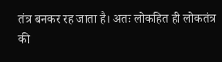तंत्र बनकर रह जाता है। अतः लोकहित ही लोकतंत्र की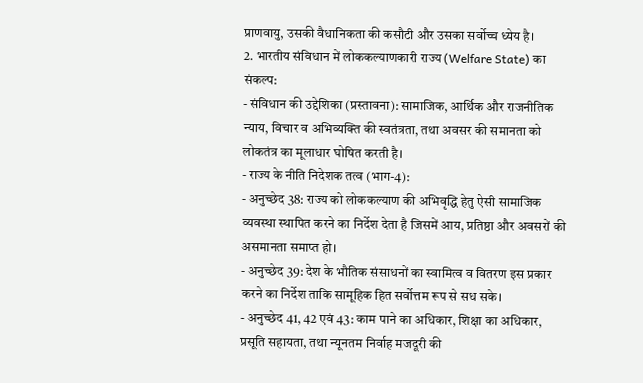प्राणवायु, उसकी वैधानिकता की कसौटी और उसका सर्वोच्च ध्येय है।
2. भारतीय संविधान में लोककल्याणकारी राज्य (Welfare State) का संकल्प:
- संविधान की उद्देशिका (प्रस्तावना): सामाजिक, आर्थिक और राजनीतिक न्याय, विचार व अभिव्यक्ति की स्वतंत्रता, तथा अवसर की समानता को लोकतंत्र का मूलाधार घोषित करती है।
- राज्य के नीति निदेशक तत्व (भाग-4):
- अनुच्छेद 38: राज्य को लोककल्याण की अभिवृद्धि हेतु ऐसी सामाजिक व्यवस्था स्थापित करने का निर्देश देता है जिसमें आय, प्रतिष्ठा और अवसरों की असमानता समाप्त हो।
- अनुच्छेद 39: देश के भौतिक संसाधनों का स्वामित्व व वितरण इस प्रकार करने का निर्देश ताकि सामूहिक हित सर्वोत्तम रूप से सध सके।
- अनुच्छेद 41, 42 एवं 43: काम पाने का अधिकार, शिक्षा का अधिकार, प्रसूति सहायता, तथा न्यूनतम निर्वाह मजदूरी की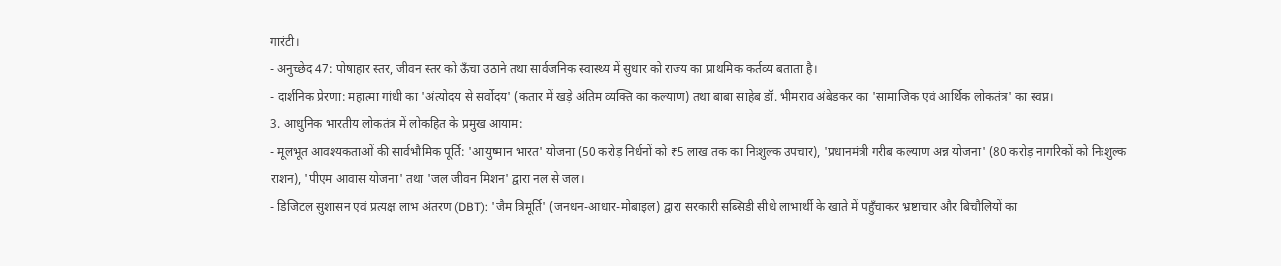गारंटी।
- अनुच्छेद 47: पोषाहार स्तर, जीवन स्तर को ऊँचा उठाने तथा सार्वजनिक स्वास्थ्य में सुधार को राज्य का प्राथमिक कर्तव्य बताता है।
- दार्शनिक प्रेरणा: महात्मा गांधी का 'अंत्योदय से सर्वोदय' (कतार में खड़े अंतिम व्यक्ति का कल्याण) तथा बाबा साहेब डॉ. भीमराव अंबेडकर का 'सामाजिक एवं आर्थिक लोकतंत्र' का स्वप्न।
3. आधुनिक भारतीय लोकतंत्र में लोकहित के प्रमुख आयाम:
- मूलभूत आवश्यकताओं की सार्वभौमिक पूर्ति: 'आयुष्मान भारत' योजना (50 करोड़ निर्धनों को ₹5 लाख तक का निःशुल्क उपचार), 'प्रधानमंत्री गरीब कल्याण अन्न योजना' (80 करोड़ नागरिकों को निःशुल्क राशन), 'पीएम आवास योजना' तथा 'जल जीवन मिशन' द्वारा नल से जल।
- डिजिटल सुशासन एवं प्रत्यक्ष लाभ अंतरण (DBT): 'जैम त्रिमूर्ति' (जनधन-आधार-मोबाइल) द्वारा सरकारी सब्सिडी सीधे लाभार्थी के खाते में पहुँचाकर भ्रष्टाचार और बिचौलियों का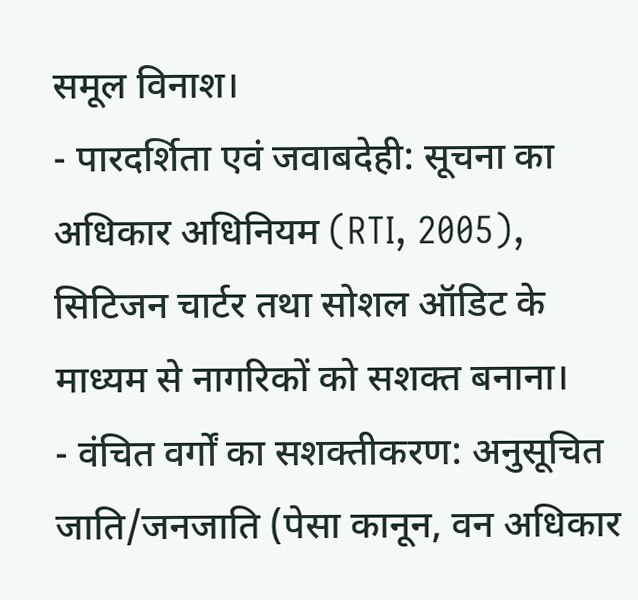समूल विनाश।
- पारदर्शिता एवं जवाबदेही: सूचना का अधिकार अधिनियम (RTI, 2005), सिटिजन चार्टर तथा सोशल ऑडिट के माध्यम से नागरिकों को सशक्त बनाना।
- वंचित वर्गों का सशक्तीकरण: अनुसूचित जाति/जनजाति (पेसा कानून, वन अधिकार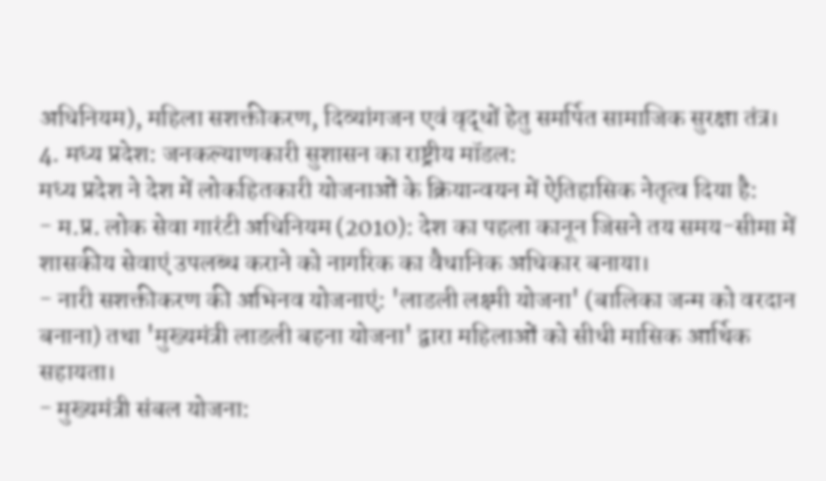अधिनियम), महिला सशक्तीकरण, दिव्यांगजन एवं वृद्धों हेतु समर्पित सामाजिक सुरक्षा तंत्र।
4. मध्य प्रदेश: जनकल्याणकारी सुशासन का राष्ट्रीय मॉडल:
मध्य प्रदेश ने देश में लोकहितकारी योजनाओं के क्रियान्वयन में ऐतिहासिक नेतृत्व दिया है:
- म.प्र. लोक सेवा गारंटी अधिनियम (2010): देश का पहला कानून जिसने तय समय-सीमा में शासकीय सेवाएं उपलब्ध कराने को नागरिक का वैधानिक अधिकार बनाया।
- नारी सशक्तीकरण की अभिनव योजनाएं: 'लाडली लक्ष्मी योजना' (बालिका जन्म को वरदान बनाना) तथा 'मुख्यमंत्री लाडली बहना योजना' द्वारा महिलाओं को सीधी मासिक आर्थिक सहायता।
- मुख्यमंत्री संबल योजना: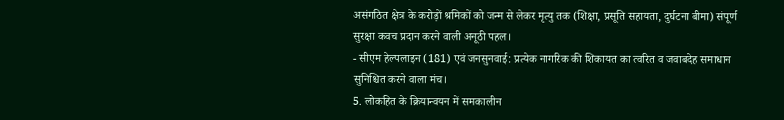असंगठित क्षेत्र के करोड़ों श्रमिकों को जन्म से लेकर मृत्यु तक (शिक्षा, प्रसूति सहायता, दुर्घटना बीमा) संपूर्ण सुरक्षा कवच प्रदान करने वाली अनूठी पहल।
- सीएम हेल्पलाइन (181) एवं जनसुनवाई: प्रत्येक नागरिक की शिकायत का त्वरित व जवाबदेह समाधान सुनिश्चित करने वाला मंच।
5. लोकहित के क्रियान्वयन में समकालीन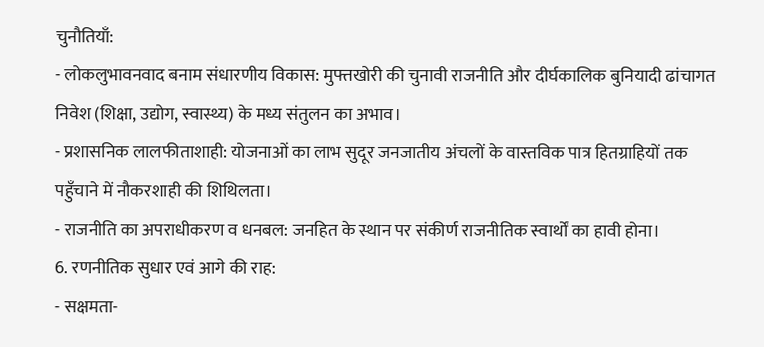चुनौतियाँ:
- लोकलुभावनवाद बनाम संधारणीय विकास: मुफ्तखोरी की चुनावी राजनीति और दीर्घकालिक बुनियादी ढांचागत निवेश (शिक्षा, उद्योग, स्वास्थ्य) के मध्य संतुलन का अभाव।
- प्रशासनिक लालफीताशाही: योजनाओं का लाभ सुदूर जनजातीय अंचलों के वास्तविक पात्र हितग्राहियों तक पहुँचाने में नौकरशाही की शिथिलता।
- राजनीति का अपराधीकरण व धनबल: जनहित के स्थान पर संकीर्ण राजनीतिक स्वार्थों का हावी होना।
6. रणनीतिक सुधार एवं आगे की राह:
- सक्षमता-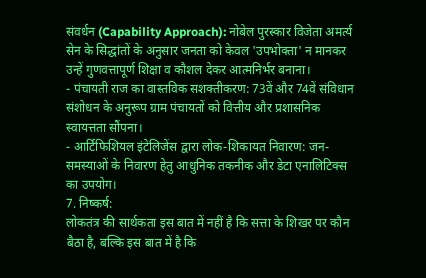संवर्धन (Capability Approach): नोबेल पुरस्कार विजेता अमर्त्य सेन के सिद्धांतों के अनुसार जनता को केवल 'उपभोक्ता' न मानकर उन्हें गुणवत्तापूर्ण शिक्षा व कौशल देकर आत्मनिर्भर बनाना।
- पंचायती राज का वास्तविक सशक्तीकरण: 73वें और 74वें संविधान संशोधन के अनुरूप ग्राम पंचायतों को वित्तीय और प्रशासनिक स्वायत्तता सौंपना।
- आर्टिफिशियल इंटेलिजेंस द्वारा लोक-शिकायत निवारण: जन-समस्याओं के निवारण हेतु आधुनिक तकनीक और डेटा एनालिटिक्स का उपयोग।
7. निष्कर्ष:
लोकतंत्र की सार्थकता इस बात में नहीं है कि सत्ता के शिखर पर कौन बैठा है, बल्कि इस बात में है कि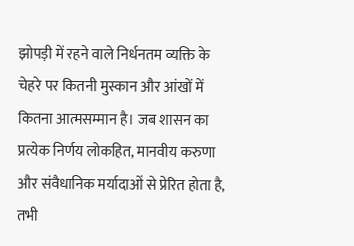झोपड़ी में रहने वाले निर्धनतम व्यक्ति के चेहरे पर कितनी मुस्कान और आंखों में कितना आत्मसम्मान है। जब शासन का प्रत्येक निर्णय लोकहित, मानवीय करुणा और संवैधानिक मर्यादाओं से प्रेरित होता है, तभी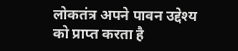लोकतंत्र अपने पावन उद्देश्य को प्राप्त करता है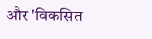और 'विकसित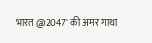भारत @2047' की अमर गाथा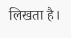लिखता है।